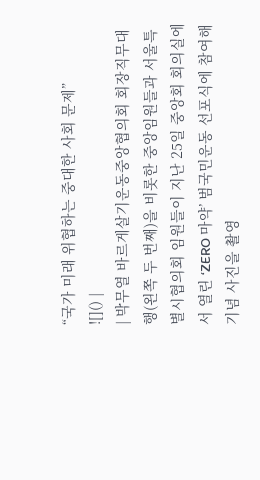“국가 미래 위협하는 중대한 사회 문제”
![]() |
| 박무열 바르게살기운동중앙협의회 회장직무대행(왼쪽 두 번째)을 비롯한 중앙임원들과 서울특별시협의회 임원들이 지난 25일 중앙회 회의실에서 열린 ‘ZERO 마약’ 범국민운동 선포식에 참여해 기념 사진을 촬영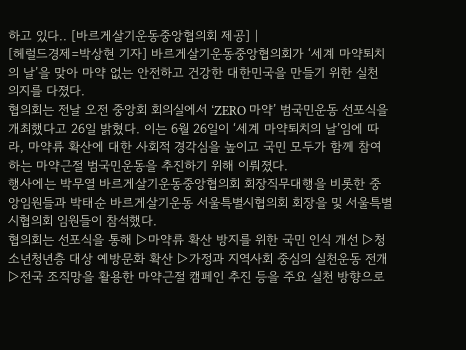하고 있다.. [바르게살기운동중앙협의회 제공] |
[헤럴드경제=박상현 기자] 바르게살기운동중앙협의회가 ‘세계 마약퇴치의 날’을 맞아 마약 없는 안전하고 건강한 대한민국을 만들기 위한 실천 의지를 다졌다.
협의회는 전날 오전 중앙회 회의실에서 ‘ZERO 마약’ 범국민운동 선포식을 개최했다고 26일 밝혔다. 이는 6월 26일이 ‘세계 마약퇴치의 날’임에 따라, 마약류 확산에 대한 사회적 경각심을 높이고 국민 모두가 함께 참여하는 마약근절 범국민운동을 추진하기 위해 이뤄졌다.
행사에는 박무열 바르게살기운동중앙협의회 회장직무대행을 비롯한 중앙임원들과 박태순 바르게살기운동 서울특별시협의회 회장을 및 서울특별시협의회 임원들이 참석했다.
협의회는 선포식을 통해 ▷마약류 확산 방지를 위한 국민 인식 개선 ▷청소년청년층 대상 예방문화 확산 ▷가정과 지역사회 중심의 실천운동 전개 ▷전국 조직망을 활용한 마약근절 캠페인 추진 등을 주요 실천 방향으로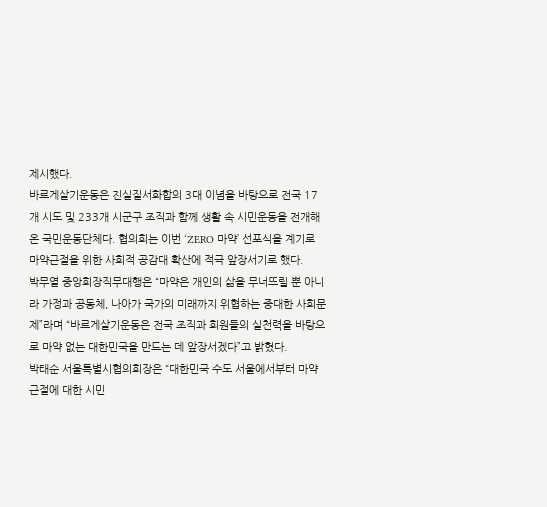제시했다.
바르게살기운동은 진실질서화합의 3대 이념을 바탕으로 전국 17개 시도 및 233개 시군구 조직과 함께 생활 속 시민운동을 전개해 온 국민운동단체다. 협의회는 이번 ‘ZERO 마약’ 선포식을 계기로 마약근절을 위한 사회적 공감대 확산에 적극 앞장서기로 했다.
박무열 중앙회장직무대행은 “마약은 개인의 삶을 무너뜨릴 뿐 아니라 가정과 공동체, 나아가 국가의 미래까지 위협하는 중대한 사회문제”라며 “바르게살기운동은 전국 조직과 회원들의 실천력을 바탕으로 마약 없는 대한민국을 만드는 데 앞장서겠다”고 밝혔다.
박태순 서울특별시협의회장은 “대한민국 수도 서울에서부터 마약근절에 대한 시민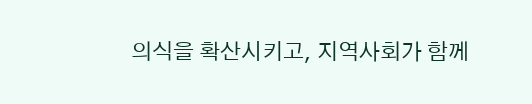의식을 확산시키고, 지역사회가 함께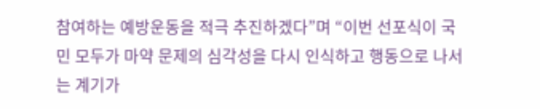참여하는 예방운동을 적극 추진하겠다”며 “이번 선포식이 국민 모두가 마약 문제의 심각성을 다시 인식하고 행동으로 나서는 계기가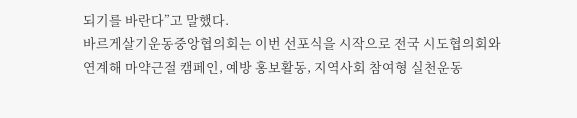되기를 바란다”고 말했다.
바르게살기운동중앙협의회는 이번 선포식을 시작으로 전국 시도협의회와 연계해 마약근절 캠페인, 예방 홍보활동, 지역사회 참여형 실천운동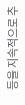등을 지속적으로 추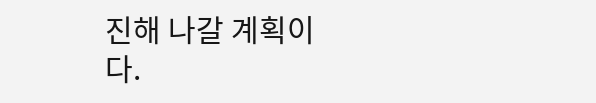진해 나갈 계획이다.